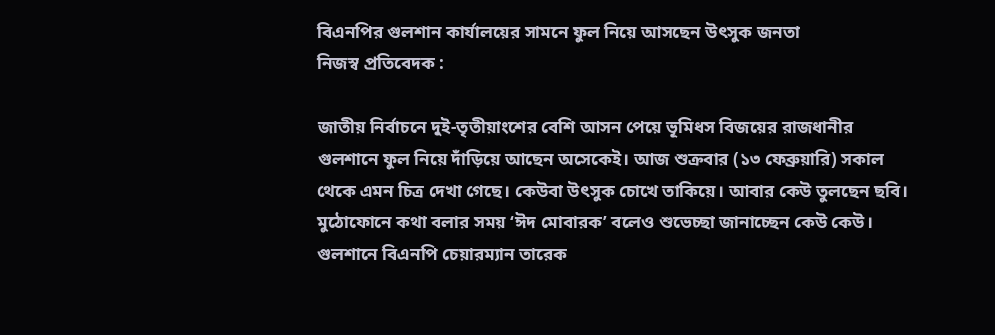বিএনপির গুলশান কার্যালয়ের সামনে ফুল নিয়ে আসছেন উৎসুক জনতা
নিজস্ব প্রতিবেদক :

জাতীয় নির্বাচনে দুই-তৃতীয়াংশের বেশি আসন পেয়ে ভূমিধস বিজয়ের রাজধানীর গুলশানে ফুল নিয়ে দাঁড়িয়ে আছেন অসেকেই। আজ শুক্রবার (১৩ ফেব্রুয়ারি) সকাল থেকে এমন চিত্র দেখা গেছে। কেউবা উৎসুক চোখে তাকিয়ে। আবার কেউ তুলছেন ছবি। মুঠোফোনে কথা বলার সময় ‘ঈদ মোবারক’ বলেও শুভেচ্ছা জানাচ্ছেন কেউ কেউ। গুলশানে বিএনপি চেয়ারম্যান তারেক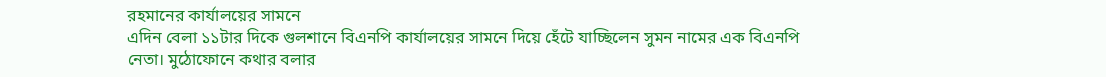রহমানের কার্যালয়ের সামনে
এদিন বেলা ১১টার দিকে গুলশানে বিএনপি কার্যালয়ের সামনে দিয়ে হেঁটে যাচ্ছিলেন সুমন নামের এক বিএনপি নেতা। মুঠোফোনে কথার বলার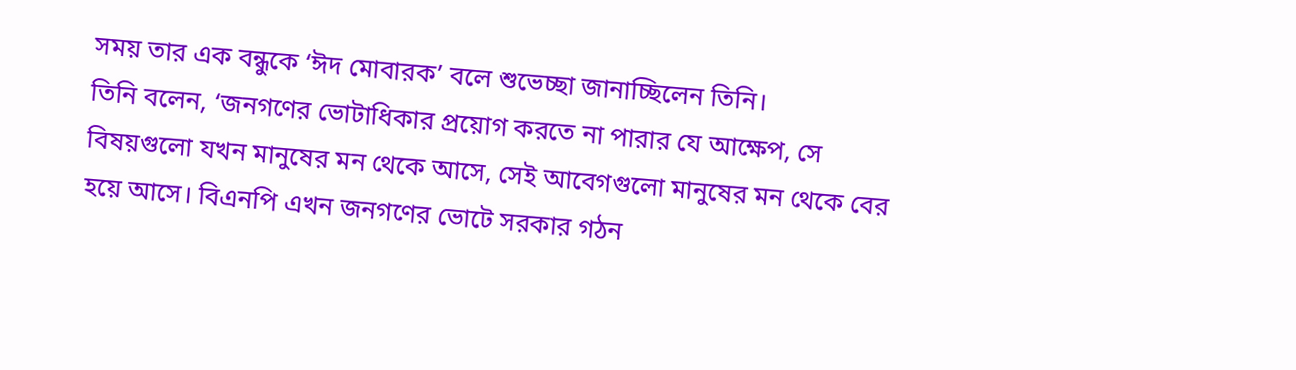সময় তার এক বন্ধুকে ‘ঈদ মোবারক’ বলে শুভেচ্ছা জানাচ্ছিলেন তিনি।
তিনি বলেন, ‘জনগণের ভোটাধিকার প্রয়োগ করতে না পারার যে আক্ষেপ, সে বিষয়গুলো যখন মানুষের মন থেকে আসে, সেই আবেগগুলো মানুষের মন থেকে বের হয়ে আসে। বিএনপি এখন জনগণের ভোটে সরকার গঠন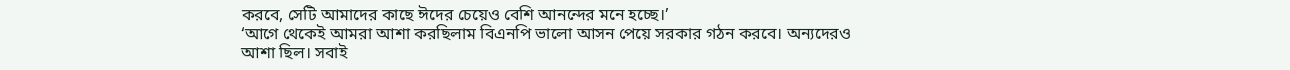করবে, সেটি আমাদের কাছে ঈদের চেয়েও বেশি আনন্দের মনে হচ্ছে।’
‘আগে থেকেই আমরা আশা করছিলাম বিএনপি ভালো আসন পেয়ে সরকার গঠন করবে। অন্যদেরও আশা ছিল। সবাই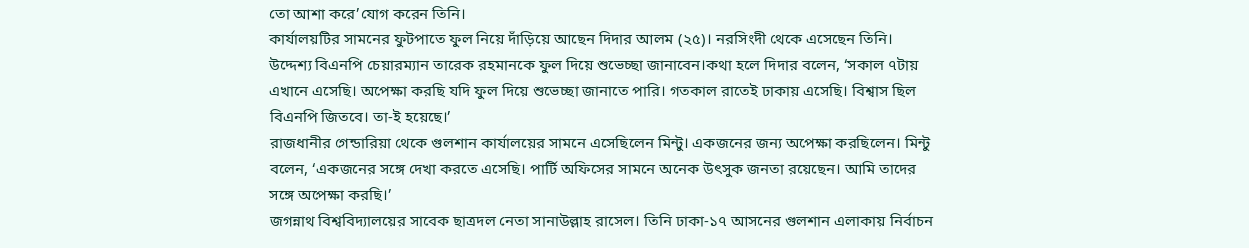তো আশা করে’যোগ করেন তিনি।
কার্যালয়টির সামনের ফুটপাতে ফুল নিয়ে দাঁড়িয়ে আছেন দিদার আলম (২৫)। নরসিংদী থেকে এসেছেন তিনি। উদ্দেশ্য বিএনপি চেয়ারম্যান তারেক রহমানকে ফুল দিয়ে শুভেচ্ছা জানাবেন।কথা হলে দিদার বলেন, ‘সকাল ৭টায় এখানে এসেছি। অপেক্ষা করছি যদি ফুল দিয়ে শুভেচ্ছা জানাতে পারি। গতকাল রাতেই ঢাকায় এসেছি। বিশ্বাস ছিল বিএনপি জিতবে। তা-ই হয়েছে।’
রাজধানীর গেন্ডারিয়া থেকে গুলশান কার্যালয়ের সামনে এসেছিলেন মিন্টু। একজনের জন্য অপেক্ষা করছিলেন। মিন্টু বলেন, ‘একজনের সঙ্গে দেখা করতে এসেছি। পার্টি অফিসের সামনে অনেক উৎসুক জনতা রয়েছেন। আমি তাদের সঙ্গে অপেক্ষা করছি।’
জগন্নাথ বিশ্ববিদ্যালয়ের সাবেক ছাত্রদল নেতা সানাউল্লাহ রাসেল। তিনি ঢাকা-১৭ আসনের গুলশান এলাকায় নির্বাচন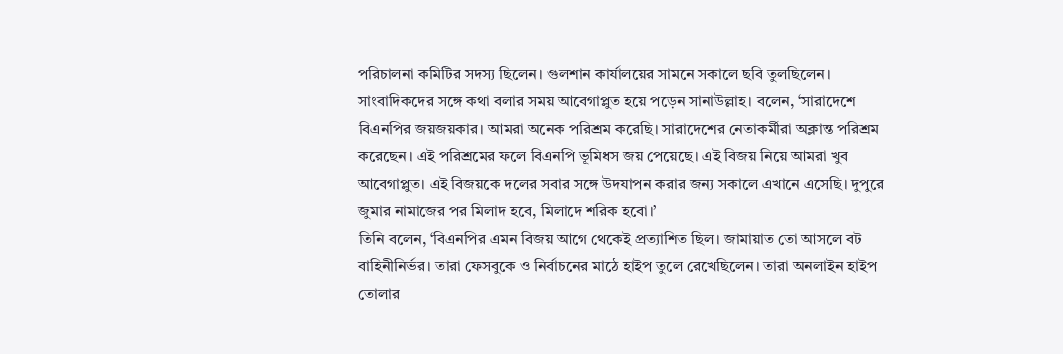পরিচালনা কমিটির সদস্য ছিলেন। গুলশান কার্যালয়ের সামনে সকালে ছবি তুলছিলেন। সাংবাদিকদের সঙ্গে কথা বলার সময় আবেগাপ্লুত হয়ে পড়েন সানাউল্লাহ। বলেন, ‘সারাদেশে বিএনপির জয়জয়কার। আমরা অনেক পরিশ্রম করেছি। সারাদেশের নেতাকর্মীরা অক্লান্ত পরিশ্রম করেছেন। এই পরিশ্রমের ফলে বিএনপি ভূমিধস জয় পেয়েছে। এই বিজয় নিয়ে আমরা খুব আবেগাপ্লুত। এই বিজয়কে দলের সবার সঙ্গে উদযাপন করার জন্য সকালে এখানে এসেছি। দুপুরে জুমার নামাজের পর মিলাদ হবে, মিলাদে শরিক হবো।’
তিনি বলেন, ‘বিএনপির এমন বিজয় আগে থেকেই প্রত্যাশিত ছিল। জামায়াত তো আসলে বট বাহিনীনির্ভর। তারা ফেসবুকে ও নির্বাচনের মাঠে হাইপ তুলে রেখেছিলেন। তারা অনলাইন হাইপ তোলার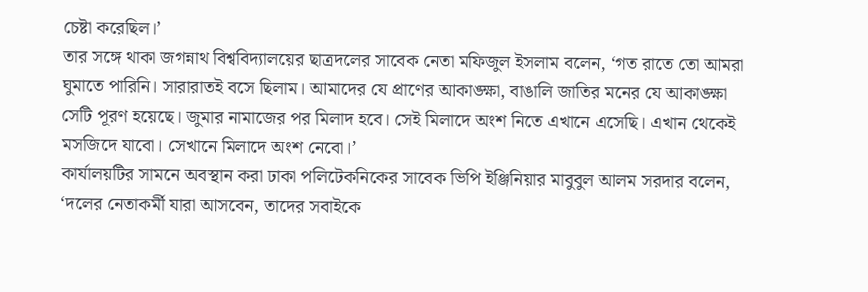চেষ্টা করেছিল।’
তার সঙ্গে থাকা জগন্নাথ বিশ্ববিদ্যালয়ের ছাত্রদলের সাবেক নেতা মফিজুল ইসলাম বলেন, ‘গত রাতে তো আমরা ঘুমাতে পারিনি। সারারাতই বসে ছিলাম। আমাদের যে প্রাণের আকাঙ্ক্ষা, বাঙালি জাতির মনের যে আকাঙ্ক্ষা সেটি পূরণ হয়েছে। জুমার নামাজের পর মিলাদ হবে। সেই মিলাদে অংশ নিতে এখানে এসেছি। এখান থেকেই মসজিদে যাবো। সেখানে মিলাদে অংশ নেবো।’
কার্যালয়টির সামনে অবস্থান করা ঢাকা পলিটেকনিকের সাবেক ভিপি ইঞ্জিনিয়ার মাবুবুল আলম সরদার বলেন, ‘দলের নেতাকর্মী যারা আসবেন, তাদের সবাইকে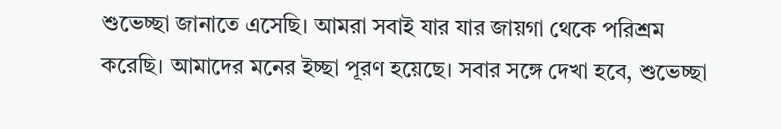শুভেচ্ছা জানাতে এসেছি। আমরা সবাই যার যার জায়গা থেকে পরিশ্রম করেছি। আমাদের মনের ইচ্ছা পূরণ হয়েছে। সবার সঙ্গে দেখা হবে, শুভেচ্ছা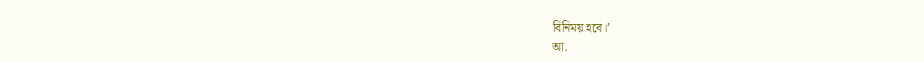বিনিময় হবে।’
আ.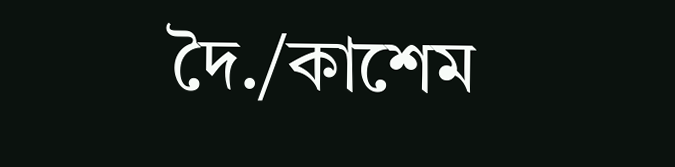দৈ./কাশেম